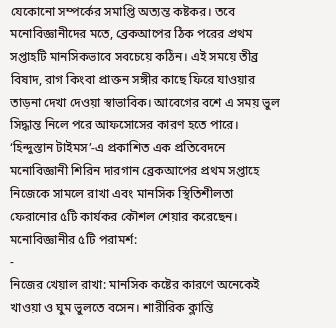যেকোনো সম্পর্কের সমাপ্তি অত্যন্ত কষ্টকর। তবে মনোবিজ্ঞানীদের মতে, ব্রেকআপের ঠিক পরের প্রথম সপ্তাহটি মানসিকভাবে সবচেয়ে কঠিন। এই সময়ে তীব্র বিষাদ, রাগ কিংবা প্রাক্তন সঙ্গীর কাছে ফিরে যাওয়ার তাড়না দেখা দেওয়া স্বাভাবিক। আবেগের বশে এ সময় ভুল সিদ্ধান্ত নিলে পরে আফসোসের কারণ হতে পারে।
‘হিন্দুস্তান টাইমস’-এ প্রকাশিত এক প্রতিবেদনে মনোবিজ্ঞানী শিরিন দারগান ব্রেকআপের প্রথম সপ্তাহে নিজেকে সামলে রাখা এবং মানসিক স্থিতিশীলতা ফেরানোর ৫টি কার্যকর কৌশল শেয়ার করেছেন।
মনোবিজ্ঞানীর ৫টি পরামর্শ:
-
নিজের খেয়াল রাখা: মানসিক কষ্টের কারণে অনেকেই খাওয়া ও ঘুম ভুলতে বসেন। শারীরিক ক্লান্তি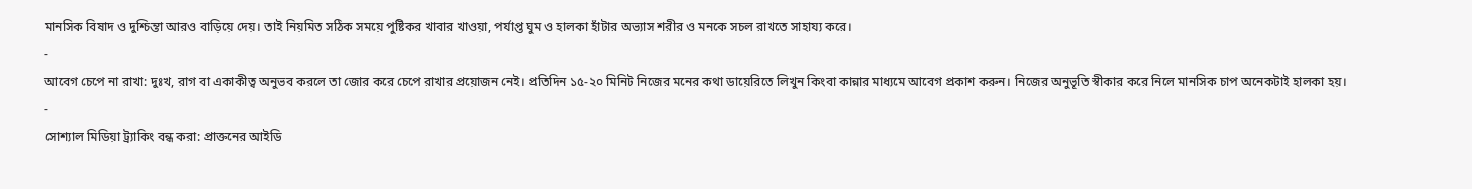মানসিক বিষাদ ও দুশ্চিন্তা আরও বাড়িয়ে দেয়। তাই নিয়মিত সঠিক সময়ে পুষ্টিকর খাবার খাওয়া, পর্যাপ্ত ঘুম ও হালকা হাঁটার অভ্যাস শরীর ও মনকে সচল রাখতে সাহায্য করে।
-
আবেগ চেপে না রাখা: দুঃখ, রাগ বা একাকীত্ব অনুভব করলে তা জোর করে চেপে রাখার প্রয়োজন নেই। প্রতিদিন ১৫-২০ মিনিট নিজের মনের কথা ডায়েরিতে লিখুন কিংবা কান্নার মাধ্যমে আবেগ প্রকাশ করুন। নিজের অনুভূতি স্বীকার করে নিলে মানসিক চাপ অনেকটাই হালকা হয়।
-
সোশ্যাল মিডিয়া ট্র্যাকিং বন্ধ করা: প্রাক্তনের আইডি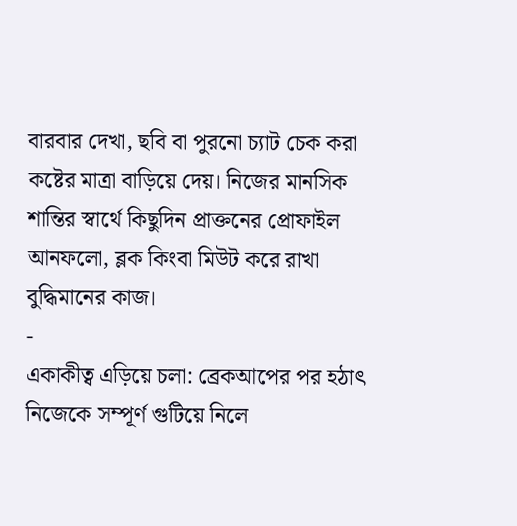বারবার দেখা, ছবি বা পুরনো চ্যাট চেক করা কষ্টের মাত্রা বাড়িয়ে দেয়। নিজের মানসিক শান্তির স্বার্থে কিছুদিন প্রাক্তনের প্রোফাইল আনফলো, ব্লক কিংবা মিউট করে রাখা বুদ্ধিমানের কাজ।
-
একাকীত্ব এড়িয়ে চলা: ব্রেকআপের পর হঠাৎ নিজেকে সম্পূর্ণ গুটিয়ে নিলে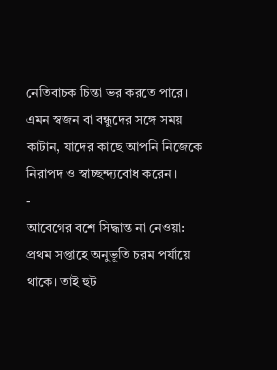নেতিবাচক চিন্তা ভর করতে পারে। এমন স্বজন বা বন্ধুদের সঙ্গে সময় কাটান, যাদের কাছে আপনি নিজেকে নিরাপদ ও স্বাচ্ছন্দ্যবোধ করেন।
-
আবেগের বশে সিদ্ধান্ত না নেওয়া: প্রথম সপ্তাহে অনুভূতি চরম পর্যায়ে থাকে। তাই হুট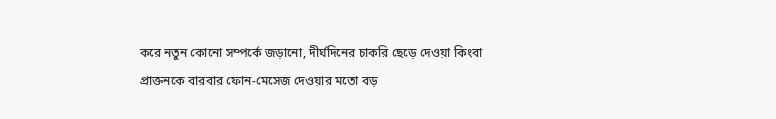করে নতুন কোনো সম্পর্কে জড়ানো, দীর্ঘদিনের চাকরি ছেড়ে দেওয়া কিংবা প্রাক্তনকে বারবার ফোন-মেসেজ দেওয়ার মতো বড়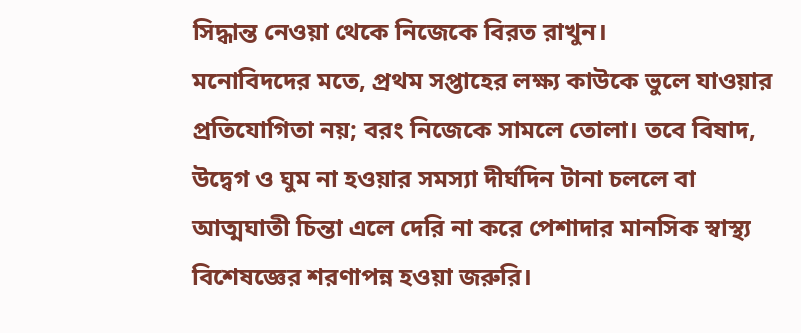সিদ্ধান্ত নেওয়া থেকে নিজেকে বিরত রাখুন।
মনোবিদদের মতে, প্রথম সপ্তাহের লক্ষ্য কাউকে ভুলে যাওয়ার প্রতিযোগিতা নয়; বরং নিজেকে সামলে তোলা। তবে বিষাদ, উদ্বেগ ও ঘুম না হওয়ার সমস্যা দীর্ঘদিন টানা চললে বা আত্মঘাতী চিন্তা এলে দেরি না করে পেশাদার মানসিক স্বাস্থ্য বিশেষজ্ঞের শরণাপন্ন হওয়া জরুরি।